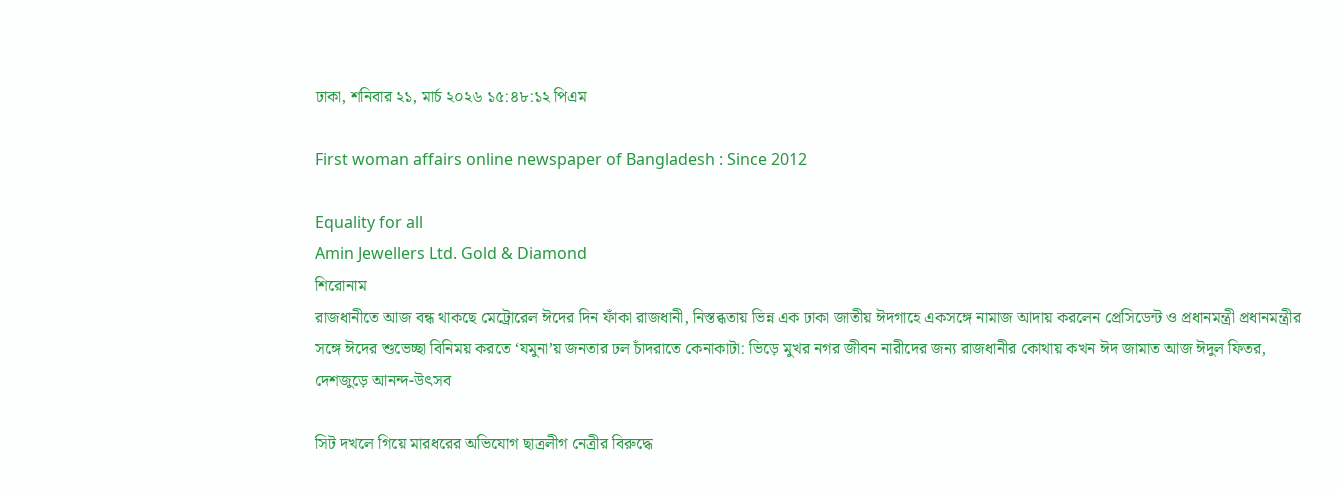ঢাকা, শনিবার ২১, মার্চ ২০২৬ ১৫:৪৮:১২ পিএম

First woman affairs online newspaper of Bangladesh : Since 2012

Equality for all
Amin Jewellers Ltd. Gold & Diamond
শিরোনাম
রাজধানীতে আজ বন্ধ থাকছে মেট্রোরেল ঈদের দিন ফাঁকা রাজধানী, নিস্তব্ধতায় ভিন্ন এক ঢাকা জাতীয় ঈদগাহে একসঙ্গে নামাজ আদায় করলেন প্রেসিডেন্ট ও প্রধানমন্ত্রী প্রধানমন্ত্রীর সঙ্গে ঈদের শুভেচ্ছা বিনিময় করতে ‘যমুনা’য় জনতার ঢল চাঁদরাতে কেনাকাটা: ভিড়ে মুখর নগর জীবন নারীদের জন্য রাজধানীর কোথায় কখন ঈদ জামাত আজ ঈদুল ফিতর, দেশজুড়ে আনন্দ-উৎসব

সিট দখলে গিয়ে মারধরের অভিযোগ ছাত্রলীগ নেত্রীর বিরুদ্ধে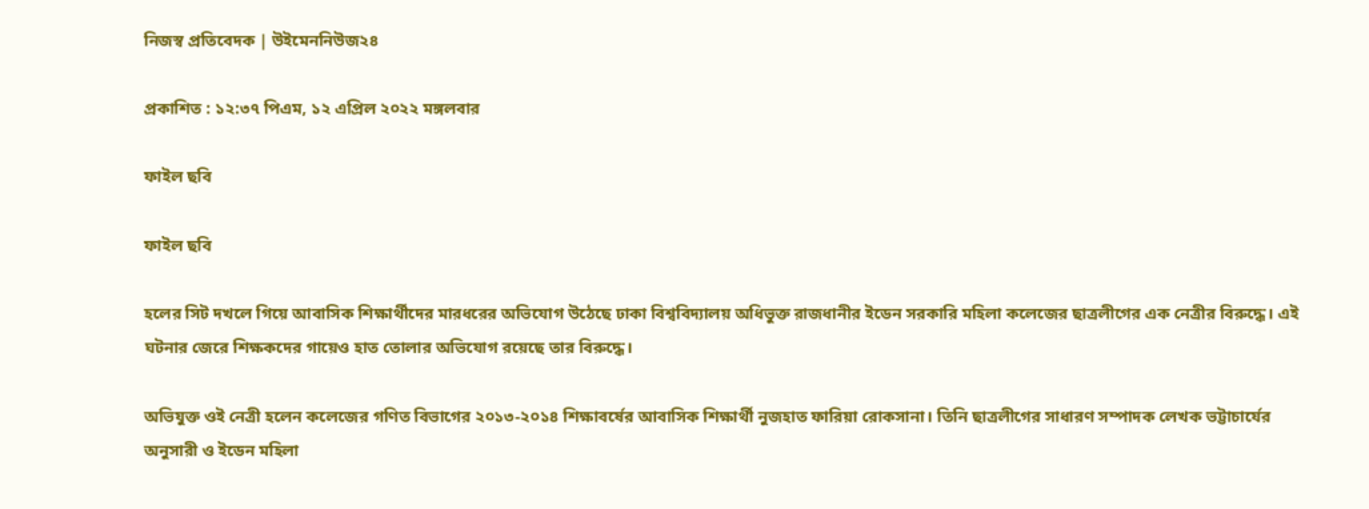নিজস্ব প্রতিবেদক | উইমেননিউজ২৪

প্রকাশিত : ১২:৩৭ পিএম, ১২ এপ্রিল ২০২২ মঙ্গলবার

ফাইল ছবি

ফাইল ছবি

হলের সিট দখলে গিয়ে আবাসিক শিক্ষার্থীদের মারধরের অভিযোগ উঠেছে ঢাকা বিশ্ববিদ্যালয় অধিভুক্ত রাজধানীর ইডেন সরকারি মহিলা কলেজের ছাত্রলীগের এক নেত্রীর বিরুদ্ধে। এই ঘটনার জেরে শিক্ষকদের গায়েও হাত তোলার অভিযোগ রয়েছে তার বিরুদ্ধে।

অভিযুক্ত ওই নেত্রী হলেন কলেজের গণিত বিভাগের ২০১৩-২০১৪ শিক্ষাবর্ষের আবাসিক শিক্ষার্থী নুজহাত ফারিয়া রোকসানা। তিনি ছাত্রলীগের সাধারণ সম্পাদক লেখক ভট্টাচার্যের অনুসারী ও ইডেন মহিলা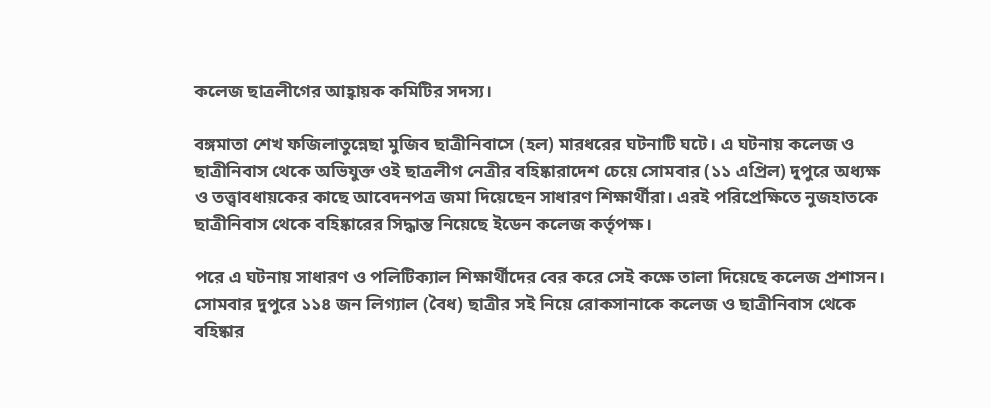কলেজ ছাত্রলীগের আহ্বায়ক কমিটির সদস্য।

বঙ্গমাতা শেখ ফজিলাতুন্নেছা মুজিব ছাত্রীনিবাসে (হল) মারধরের ঘটনাটি ঘটে। এ ঘটনায় কলেজ ও ছাত্রীনিবাস থেকে অভিযুক্ত ওই ছাত্রলীগ নেত্রীর বহিষ্কারাদেশ চেয়ে সোমবার (১১ এপ্রিল) দুপুরে অধ্যক্ষ ও তত্ত্বাবধায়কের কাছে আবেদনপত্র জমা দিয়েছেন সাধারণ শিক্ষার্থীরা। এরই পরিপ্রেক্ষিতে নুজহাতকে ছাত্রীনিবাস থেকে বহিষ্কারের সিদ্ধান্ত নিয়েছে ইডেন কলেজ কর্তৃপক্ষ।

পরে এ ঘটনায় সাধারণ ও পলিটিক্যাল শিক্ষার্থীদের বের করে সেই কক্ষে তালা দিয়েছে কলেজ প্রশাসন। সোমবার দুপুরে ১১৪ জন লিগ্যাল (বৈধ) ছাত্রীর সই নিয়ে রোকসানাকে কলেজ ও ছাত্রীনিবাস থেকে বহিষ্কার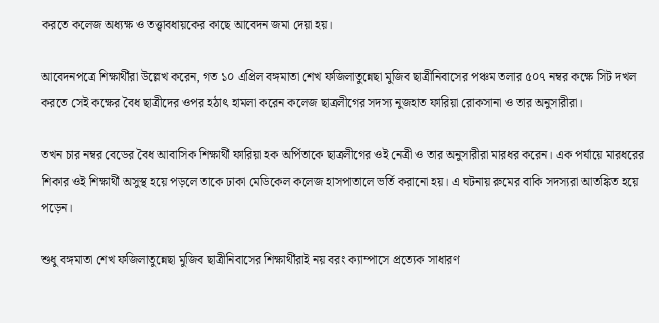করতে কলেজ অধ্যক্ষ ও তত্ত্বাবধায়কের কাছে আবেদন জমা দেয়া হয়।

আবেদনপত্রে শিক্ষার্থীরা উল্লেখ করেন, গত ১০ এপ্রিল বঙ্গমাতা শেখ ফজিলাতুন্নেছা মুজিব ছাত্রীনিবাসের পঞ্চম তলার ৫০৭ নম্বর কক্ষে সিট দখল করতে সেই কক্ষের বৈধ ছাত্রীদের ওপর হঠাৎ হামলা করেন কলেজ ছাত্রলীগের সদস্য নুজহাত ফারিয়া রোকসানা ও তার অনুসারীরা।

তখন চার নম্বর বেডের বৈধ আবাসিক শিক্ষার্থী ফারিয়া হক অর্পিতাকে ছাত্রলীগের ওই নেত্রী ও তার অনুসারীরা মারধর করেন। এক পর্যায়ে মারধরের শিকার ওই শিক্ষার্থী অসুস্থ হয়ে পড়লে তাকে ঢাকা মেডিকেল কলেজ হাসপাতালে ভর্তি করানো হয়। এ ঘটনায় রুমের বাকি সদস্যরা আতঙ্কিত হয়ে পড়েন।

শুধু বঙ্গমাতা শেখ ফজিলাতুন্নেছা মুজিব ছাত্রীনিবাসের শিক্ষার্থীরাই নয় বরং ক্যাম্পাসে প্রত্যেক সাধারণ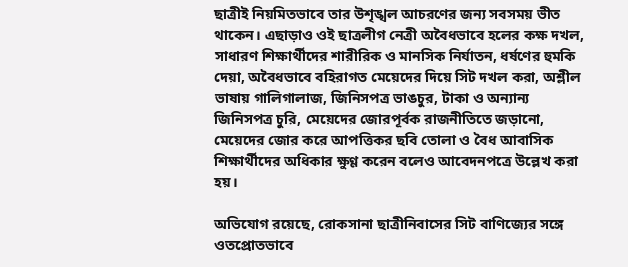ছাত্রীই নিয়মিতভাবে তার উশৃঙ্খল আচরণের জন্য সবসময় ভীত থাকেন। এছাড়াও ওই ছাত্রলীগ নেত্রী অবৈধভাবে হলের কক্ষ দখল, সাধারণ শিক্ষার্থীদের শারীরিক ও মানসিক নির্যাতন, ধর্ষণের হুমকি দেয়া, অবৈধভাবে বহিরাগত মেয়েদের দিয়ে সিট দখল করা, অশ্লীল ভাষায় গালিগালাজ, জিনিসপত্র ভাঙচুর, টাকা ও অন্যান্য জিনিসপত্র চুরি, মেয়েদের জোরপূর্বক রাজনীতিতে জড়ানো, মেয়েদের জোর করে আপত্তিকর ছবি তোলা ও বৈধ আবাসিক শিক্ষার্থীদের অধিকার ক্ষুণ্ণ করেন বলেও আবেদনপত্রে উল্লেখ করা হয়।

অভিযোগ রয়েছে, রোকসানা ছাত্রীনিবাসের সিট বাণিজ্যের সঙ্গে ওতপ্রোতভাবে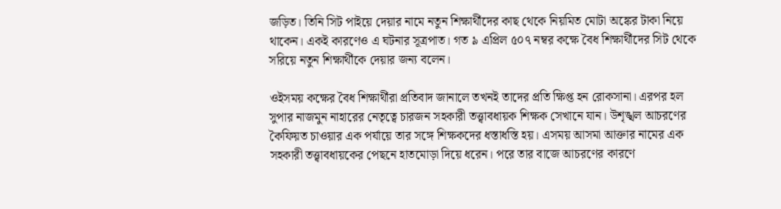জড়িত। তিনি সিট পাইয়ে দেয়ার নামে নতুন শিক্ষার্থীদের কাছ থেকে নিয়মিত মোটা অঙ্কের টাকা নিয়ে থাকেন। একই কারণেও এ ঘটনার সূত্রপাত। গত ৯ এপ্রিল ৫০৭ নম্বর কক্ষে বৈধ শিক্ষার্থীদের সিট থেকে সরিয়ে নতুন শিক্ষার্থীকে দেয়ার জন্য বলেন।

ওইসময় কক্ষের বৈধ শিক্ষার্থীরা প্রতিবাদ জানালে তখনই তাদের প্রতি ক্ষিপ্ত হন রোকসানা। এরপর হল সুপার নাজমুন নাহারের নেতৃত্বে চারজন সহকারী তত্ত্বাবধায়ক শিক্ষক সেখানে যান। উশৃঙ্খল আচরণের কৈফিয়ত চাওয়ার এক পর্যায়ে তার সঙ্গে শিক্ষকদের ধস্তাধস্তি হয়। এসময় আসমা আক্তার নামের এক সহকারী তত্ত্বাবধায়কের পেছনে হাতমোড়া দিয়ে ধরেন। পরে তার বাজে আচরণের কারণে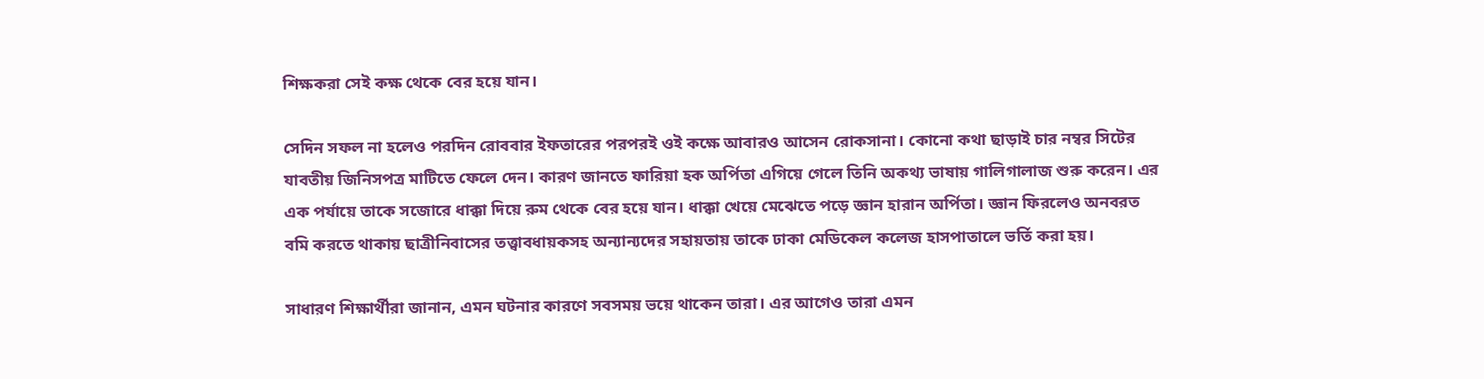শিক্ষকরা সেই কক্ষ থেকে বের হয়ে যান।

সেদিন সফল না হলেও পরদিন রোববার ইফতারের পরপরই ওই কক্ষে আবারও আসেন রোকসানা। কোনো কথা ছাড়াই চার নম্বর সিটের যাবতীয় জিনিসপত্র মাটিতে ফেলে দেন। কারণ জানতে ফারিয়া হক অর্পিতা এগিয়ে গেলে তিনি অকথ্য ভাষায় গালিগালাজ শুরু করেন। এর এক পর্যায়ে তাকে সজোরে ধাক্কা দিয়ে রুম থেকে বের হয়ে যান। ধাক্কা খেয়ে মেঝেতে পড়ে জ্ঞান হারান অর্পিতা। জ্ঞান ফিরলেও অনবরত বমি করতে থাকায় ছাত্রীনিবাসের তত্ত্বাবধায়কসহ অন্যান্যদের সহায়তায় তাকে ঢাকা মেডিকেল কলেজ হাসপাতালে ভর্তি করা হয়।

সাধারণ শিক্ষার্থীরা জানান, এমন ঘটনার কারণে সবসময় ভয়ে থাকেন তারা। এর আগেও তারা এমন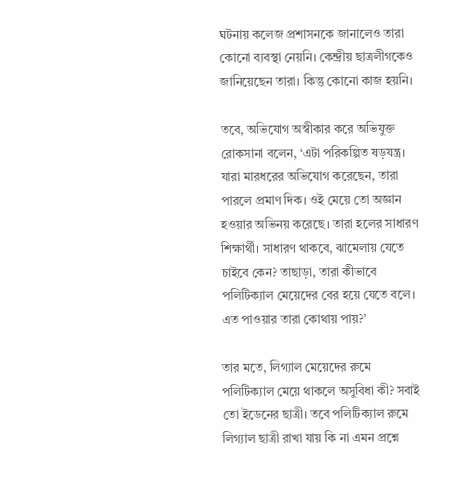ঘটনায় কলেজ প্রশাসনকে জানালেও তারা কোনো ব্যবস্থা নেয়নি। কেন্দ্রীয় ছাত্রলীগকেও জানিয়েছেন তারা। কিন্তু কোনো কাজ হয়নি।

তবে, অভিযোগ অস্বীকার করে অভিযুক্ত রোকসানা বলেন, ‘এটা পরিকল্পিত ষড়যন্ত্র। যারা মারধরের অভিযোগ করেছেন, তারা পারলে প্রমাণ দিক। ওই মেয়ে তো অজ্ঞান হওয়ার অভিনয় করেছে। তারা হলের সাধারণ শিক্ষার্থী। সাধারণ থাকবে, ঝামেলায় যেতে চাইবে কেন? তাছাড়া, তারা কীভাবে পলিটিক্যাল মেয়েদের বের হয়ে যেতে বলে। এত পাওয়ার তারা কোথায় পায়?’

তার মতে, লিগ্যাল মেয়েদের রুমে পলিটিক্যাল মেয়ে থাকলে অসুবিধা কী? সবাই তো ইডেনের ছাত্রী। তবে পলিটিক্যাল রুমে লিগ্যাল ছাত্রী রাখা যায় কি না এমন প্রশ্নে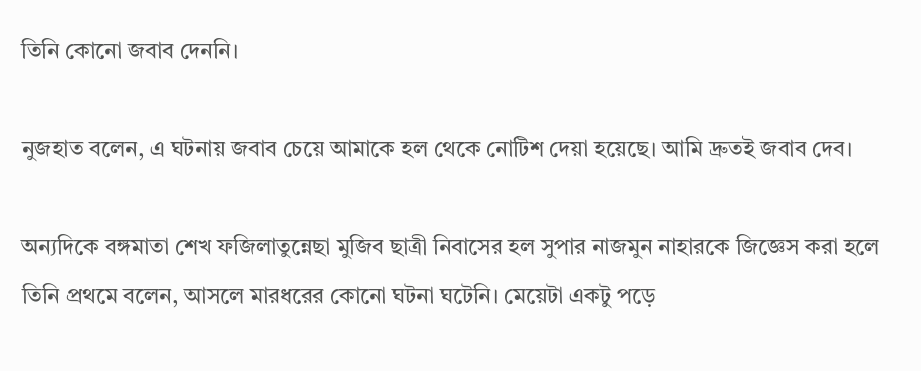তিনি কোনো জবাব দেননি।

নুজহাত বলেন, এ ঘটনায় জবাব চেয়ে আমাকে হল থেকে নোটিশ দেয়া হয়েছে। আমি দ্রুতই জবাব দেব।

অন্যদিকে বঙ্গমাতা শেখ ফজিলাতুন্নেছা মুজিব ছাত্রী নিবাসের হল সুপার নাজমুন নাহারকে জিজ্ঞেস করা হলে তিনি প্রথমে বলেন, আসলে মারধরের কোনো ঘটনা ঘটেনি। মেয়েটা একটু পড়ে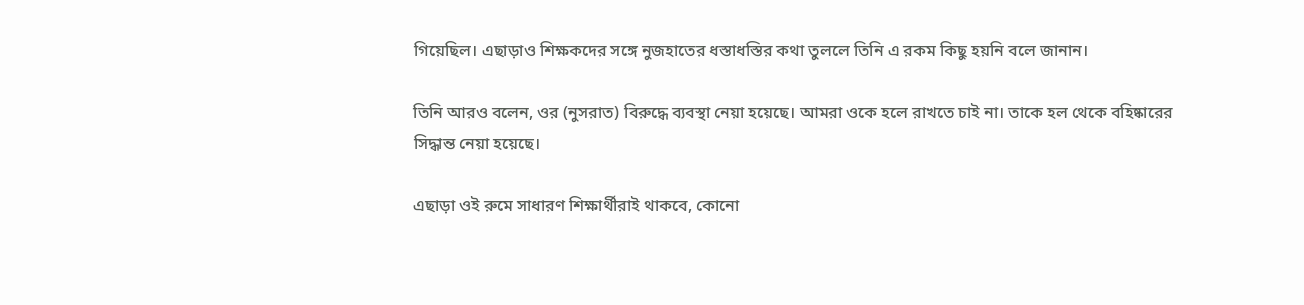গিয়েছিল। এছাড়াও শিক্ষকদের সঙ্গে নুজহাতের ধস্তাধস্তির কথা তুললে তিনি এ রকম কিছু হয়নি বলে জানান।

তিনি আরও বলেন, ওর (নুসরাত) বিরুদ্ধে ব্যবস্থা নেয়া হয়েছে। আমরা ওকে হলে রাখতে চাই না। তাকে হল থেকে বহিষ্কারের সিদ্ধান্ত নেয়া হয়েছে।

এছাড়া ওই রুমে সাধারণ শিক্ষার্থীরাই থাকবে, কোনো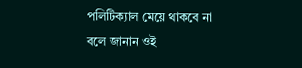পলিটিক্যাল মেয়ে থাকবে না বলে জানান ওই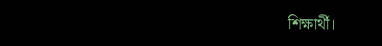শিক্ষার্থী।